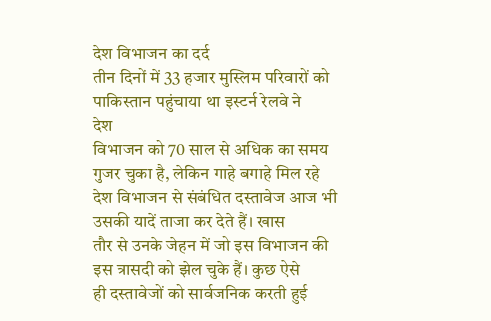देश विभाजन का दर्द
तीन दिनों में 33 हजार मुस्लिम परिवारों को पाकिस्तान पहुंचाया था इस्टर्न रेलवे ने
देश
विभाजन को 70 साल से अधिक का समय गुजर चुका है, लेकिन गाहे बगाहे मिल रहे
देश विभाजन से संबंधित दस्तावेज आज भी उसकी यादें ताजा कर देते हैं। खास
तौर से उनके जेहन में जो इस विभाजन की इस त्रासदी को झेल चुके हैं। कुछ ऐसे
ही दस्तावेजों को सार्वजनिक करती हुई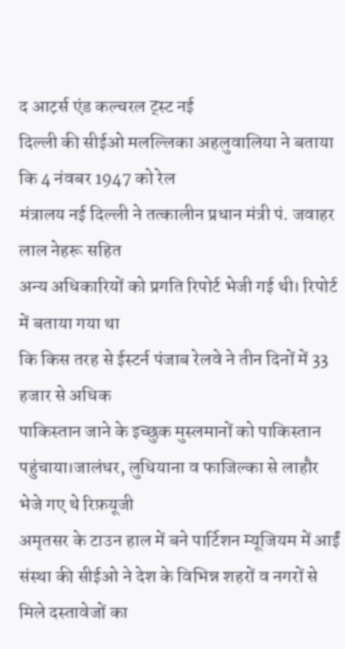द आट़र्स एंड कल्चरल ट्स्ट नई
दिल्ली की सीईओ मलल्लिका अहलुवालिया ने बताया कि 4 नंवबर 1947 को रेल
मंत्रालय नई दिल्ली ने तत्कालीन प्रधान मंत्री पं. जवाहर लाल नेहरू सहित
अन्य अधिकारियों को प्रगति रिपोर्ट भेजी गई थी। रिपोर्ट में बताया गया था
कि किस तरह से ईस्टर्न पंजाब रेलवे ने तीन दिनों में 33 हजार से अधिक
पाकिस्तान जाने के इच्छुक मुस्लमानों को पाकिस्तान पहुंचाया।जालंधर, लुधियाना व फाजिल्का से लाहौर भेजे गए थे रिफ़यूजी
अमृतसर के टाउन हाल में बने पार्टिशन म्यूजियम में आईं संस्था की सीईओ ने देश के विभिन्न शहरों व नगरों से मिले दस्तावेजों का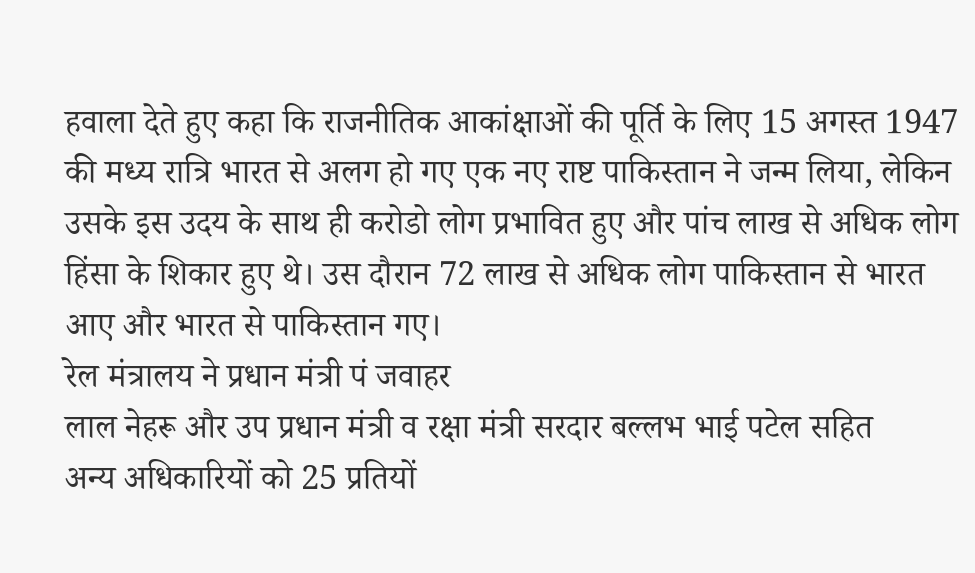हवाला देते हुए कहा कि राजनीतिक आकांक्षाओं की पूर्ति के लिए 15 अगस्त 1947 की मध्य रात्रि भारत से अलग हो गए एक नए राष्ट पाकिस्तान ने जन्म लिया, लेकिन उसके इस उदय के साथ ही करोडो लोग प्रभावित हुए और पांच लाख से अधिक लोग हिंसा के शिकार हुए थे। उस दौरान 72 लाख से अधिक लोग पाकिस्तान से भारत आए और भारत से पाकिस्तान गए।
रेल मंत्रालय ने प्रधान मंत्री पं जवाहर
लाल नेहरू और उप प्रधान मंत्री व रक्षा मंत्री सरदार बल्लभ भाई पटेल सहित
अन्य अधिकारियों को 25 प्रतियों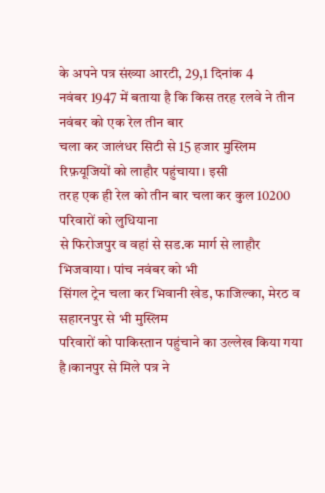के अपने पत्र संख्या आरटी, 29,1 दिनांक 4
नवंबर 1947 में बताया है कि किस तरह रलवे ने तीन नवंबर को एक रेल तीन बार
चला कर जालंधर सिटी से 15 हजार मुस्लिम रिफ़यूजियों को लाहौर पहुंचाया। इसी
तरह एक ही रेल को तीन बार चला कर कुल 10200 परिवारों को लुधियाना
से फिरोजपुर व वहां से सड.क मार्ग से लाहौर भिजवाया। पांच नवंबर को भी
सिंगल ट्रेन चला कर भिवानी खेड, फाजिल्का, मेरठ व सहारनपुर से भी मुस्लिम
परिवारों को पाकिस्तान पहुंचाने का उल्लेख किया गया है।कानपुर से मिले पत्र ने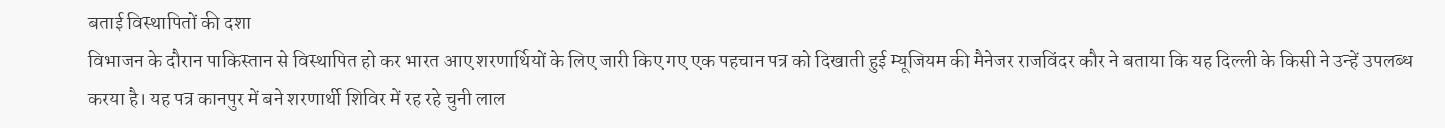बताई विस्थापितों की दशा
विभाजन के दौरान पाकिस्तान से विस्थापित हो कर भारत आए शरणार्थियों के लिए जारी किए गए एक पहचान पत्र को दिखाती हुई म्यूजियम की मैनेजर राजविंदर कौर ने बताया कि यह दिल्ली के किसी ने उन्हें उपलब्ध करया है। यह पत्र कानपुर में बने शरणार्थी शिविर में रह रहे चुनी लाल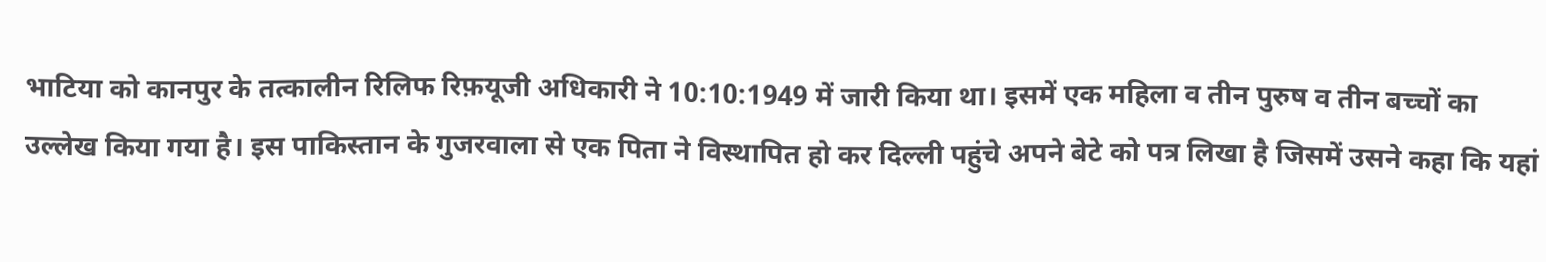भाटिया को कानपुर के तत्कालीन रिलिफ रिफ़यूजी अधिकारी ने 10:10:1949 में जारी किया था। इसमें एक महिला व तीन पुरुष व तीन बच्चों का उल्लेख किया गया है। इस पाकिस्तान के गुजरवाला से एक पिता ने विस्थापित हो कर दिल्ली पहुंचे अपने बेटे को पत्र लिखा है जिसमें उसने कहा कि यहां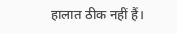हालात ठीक नहीं हैं।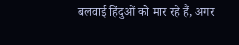बलवाई हिंदुओं को मार रहे हैं, अगर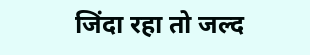जिंदा रहा तो जल्द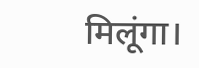मिलूंगा।